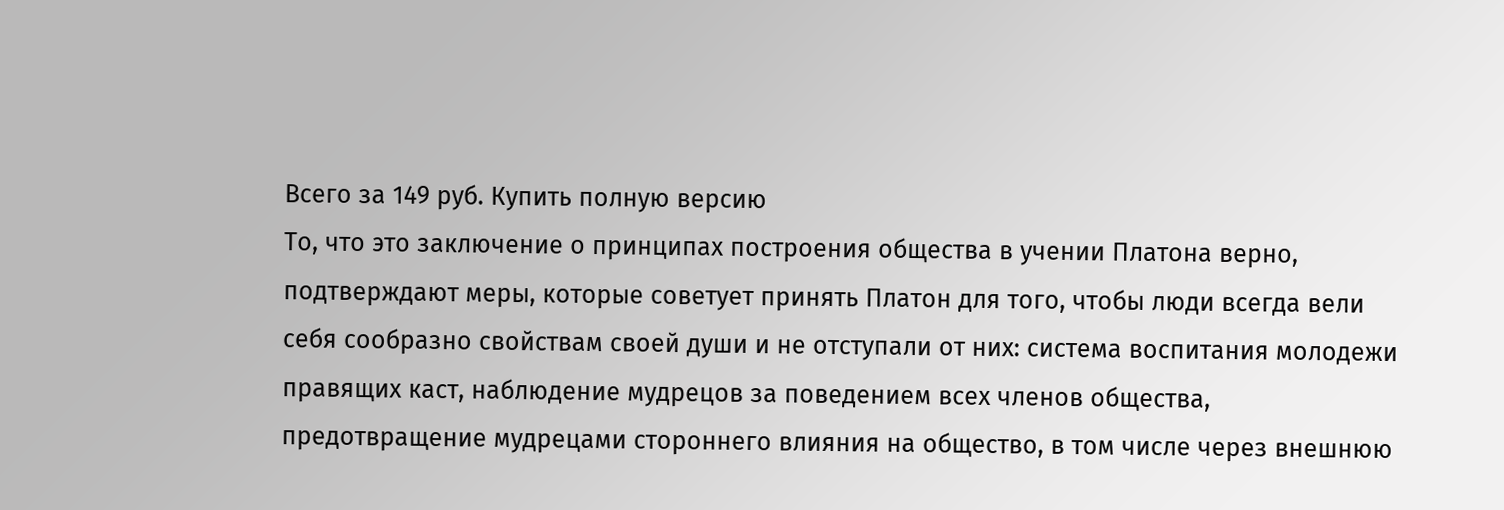Всего за 149 руб. Купить полную версию
То, что это заключение о принципах построения общества в учении Платона верно, подтверждают меры, которые советует принять Платон для того, чтобы люди всегда вели себя сообразно свойствам своей души и не отступали от них: система воспитания молодежи правящих каст, наблюдение мудрецов за поведением всех членов общества, предотвращение мудрецами стороннего влияния на общество, в том числе через внешнюю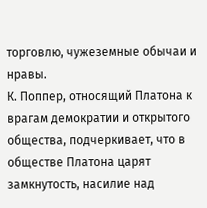торговлю, чужеземные обычаи и нравы.
К. Поппер, относящий Платона к врагам демократии и открытого общества, подчеркивает, что в обществе Платона царят замкнутость, насилие над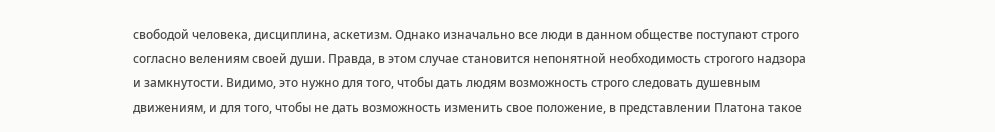свободой человека, дисциплина, аскетизм. Однако изначально все люди в данном обществе поступают строго согласно велениям своей души. Правда, в этом случае становится непонятной необходимость строгого надзора и замкнутости. Видимо, это нужно для того, чтобы дать людям возможность строго следовать душевным движениям, и для того, чтобы не дать возможность изменить свое положение, в представлении Платона такое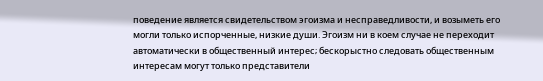поведение является свидетельством эгоизма и несправедливости, и возыметь его могли только испорченные, низкие души. Эгоизм ни в коем случае не переходит автоматически в общественный интерес; бескорыстно следовать общественным интересам могут только представители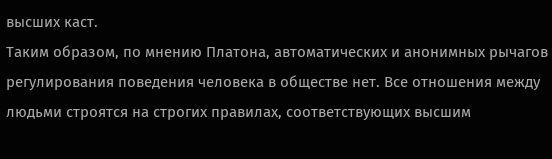высших каст.
Таким образом, по мнению Платона, автоматических и анонимных рычагов регулирования поведения человека в обществе нет. Все отношения между людьми строятся на строгих правилах, соответствующих высшим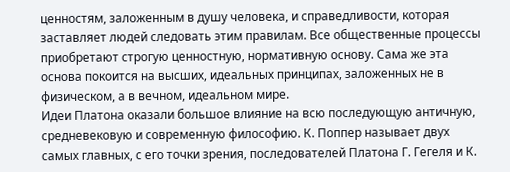ценностям, заложенным в душу человека, и справедливости, которая заставляет людей следовать этим правилам. Все общественные процессы приобретают строгую ценностную, нормативную основу. Сама же эта основа покоится на высших, идеальных принципах, заложенных не в физическом, а в вечном, идеальном мире.
Идеи Платона оказали большое влияние на всю последующую античную, средневековую и современную философию. К. Поппер называет двух самых главных, с его точки зрения, последователей Платона Г. Гегеля и К.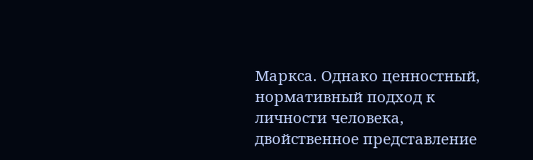Маркса. Однако ценностный, нормативный подход к личности человека, двойственное представление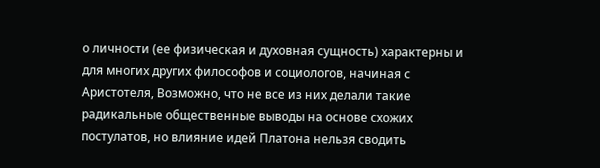о личности (ее физическая и духовная сущность) характерны и для многих других философов и социологов, начиная с Аристотеля, Возможно, что не все из них делали такие радикальные общественные выводы на основе схожих постулатов, но влияние идей Платона нельзя сводить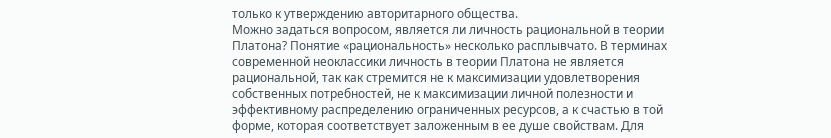только к утверждению авторитарного общества.
Можно задаться вопросом, является ли личность рациональной в теории Платона? Понятие «рациональность» несколько расплывчато. В терминах современной неоклассики личность в теории Платона не является рациональной, так как стремится не к максимизации удовлетворения собственных потребностей, не к максимизации личной полезности и эффективному распределению ограниченных ресурсов, а к счастью в той форме, которая соответствует заложенным в ее душе свойствам. Для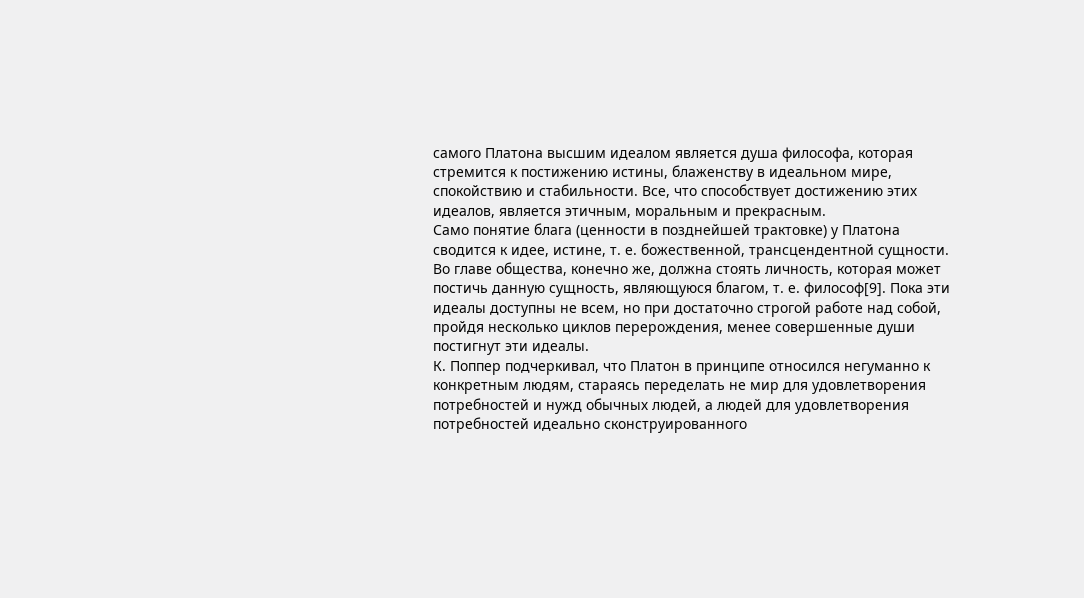самого Платона высшим идеалом является душа философа, которая стремится к постижению истины, блаженству в идеальном мире, спокойствию и стабильности. Все, что способствует достижению этих идеалов, является этичным, моральным и прекрасным.
Само понятие блага (ценности в позднейшей трактовке) у Платона сводится к идее, истине, т. е. божественной, трансцендентной сущности. Во главе общества, конечно же, должна стоять личность, которая может постичь данную сущность, являющуюся благом, т. е. философ[9]. Пока эти идеалы доступны не всем, но при достаточно строгой работе над собой, пройдя несколько циклов перерождения, менее совершенные души постигнут эти идеалы.
К. Поппер подчеркивал, что Платон в принципе относился негуманно к конкретным людям, стараясь переделать не мир для удовлетворения потребностей и нужд обычных людей, а людей для удовлетворения потребностей идеально сконструированного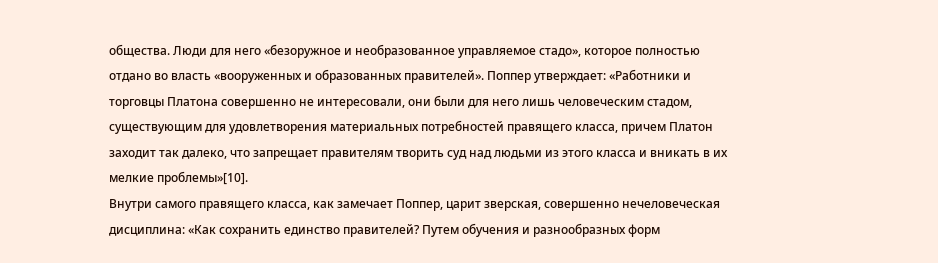общества. Люди для него «безоружное и необразованное управляемое стадо», которое полностью отдано во власть «вооруженных и образованных правителей». Поппер утверждает: «Работники и торговцы Платона совершенно не интересовали, они были для него лишь человеческим стадом, существующим для удовлетворения материальных потребностей правящего класса, причем Платон заходит так далеко, что запрещает правителям творить суд над людьми из этого класса и вникать в их мелкие проблемы»[10].
Внутри самого правящего класса, как замечает Поппер, царит зверская, совершенно нечеловеческая дисциплина: «Как сохранить единство правителей? Путем обучения и разнообразных форм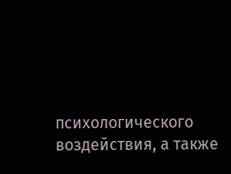психологического воздействия, а также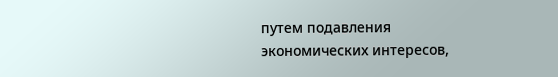путем подавления экономических интересов,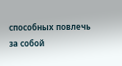способных повлечь за собой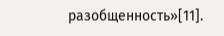разобщенность»[11].